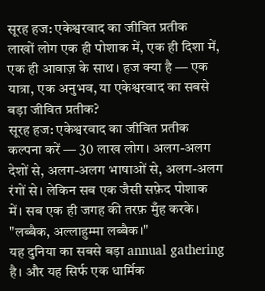सूरह हज: एकेश्वरवाद का जीवित प्रतीक
लाखों लोग एक ही पोशाक में, एक ही दिशा में, एक ही आवाज़ के साथ। हज क्या है — एक यात्रा, एक अनुभव, या एकेश्वरवाद का सबसे बड़ा जीवित प्रतीक?
सूरह हज: एकेश्वरवाद का जीवित प्रतीक
कल्पना करें — 30 लाख लोग। अलग-अलग देशों से, अलग-अलग भाषाओं से, अलग-अलग रंगों से। लेकिन सब एक जैसी सफ़ेद पोशाक में। सब एक ही जगह की तरफ़ मुँह करके।
"लब्बैक, अल्लाहुम्मा लब्बैक।"
यह दुनिया का सबसे बड़ा annual gathering है। और यह सिर्फ एक धार्मिक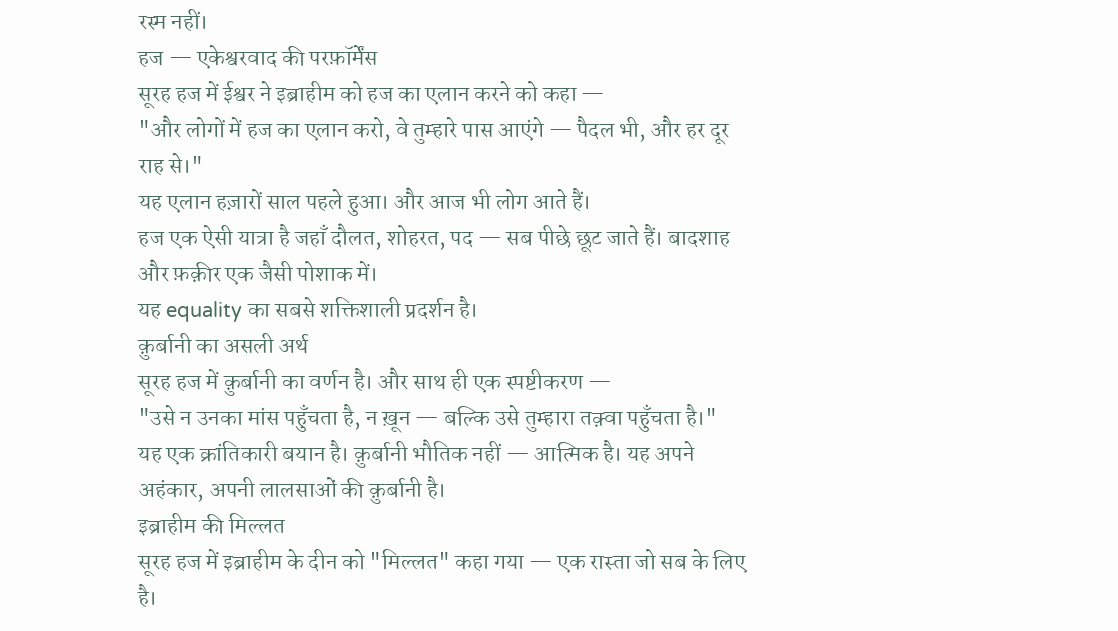रस्म नहीं।
हज — एकेश्वरवाद की परफ़ॉर्मेंस
सूरह हज में ईश्वर ने इब्राहीम को हज का एलान करने को कहा —
"और लोगों में हज का एलान करो, वे तुम्हारे पास आएंगे — पैदल भी, और हर दूर राह से।"
यह एलान हज़ारों साल पहले हुआ। और आज भी लोग आते हैं।
हज एक ऐसी यात्रा है जहाँ दौलत, शोहरत, पद — सब पीछे छूट जाते हैं। बादशाह और फ़क़ीर एक जैसी पोशाक में।
यह equality का सबसे शक्तिशाली प्रदर्शन है।
क़ुर्बानी का असली अर्थ
सूरह हज में क़ुर्बानी का वर्णन है। और साथ ही एक स्पष्टीकरण —
"उसे न उनका मांस पहुँचता है, न ख़ून — बल्कि उसे तुम्हारा तक़्वा पहुँचता है।"
यह एक क्रांतिकारी बयान है। क़ुर्बानी भौतिक नहीं — आत्मिक है। यह अपने अहंकार, अपनी लालसाओं की क़ुर्बानी है।
इब्राहीम की मिल्लत
सूरह हज में इब्राहीम के दीन को "मिल्लत" कहा गया — एक रास्ता जो सब के लिए है।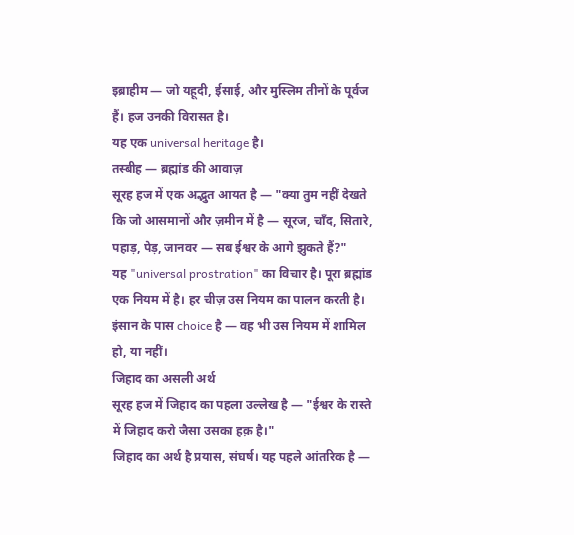इब्राहीम — जो यहूदी, ईसाई, और मुस्लिम तीनों के पूर्वज हैं। हज उनकी विरासत है।
यह एक universal heritage है।
तस्बीह — ब्रह्मांड की आवाज़
सूरह हज में एक अद्भुत आयत है — "क्या तुम नहीं देखते कि जो आसमानों और ज़मीन में है — सूरज, चाँद, सितारे, पहाड़, पेड़, जानवर — सब ईश्वर के आगे झुकते हैं?"
यह "universal prostration" का विचार है। पूरा ब्रह्मांड एक नियम में है। हर चीज़ उस नियम का पालन करती है।
इंसान के पास choice है — वह भी उस नियम में शामिल हो, या नहीं।
जिहाद का असली अर्थ
सूरह हज में जिहाद का पहला उल्लेख है — "ईश्वर के रास्ते में जिहाद करो जैसा उसका हक़ है।"
जिहाद का अर्थ है प्रयास, संघर्ष। यह पहले आंतरिक है —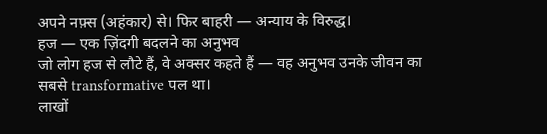अपने नफ़्स (अहंकार) से। फिर बाहरी — अन्याय के विरुद्ध।
हज — एक ज़िंदगी बदलने का अनुभव
जो लोग हज से लौटे हैं, वे अक्सर कहते हैं — वह अनुभव उनके जीवन का सबसे transformative पल था।
लाखों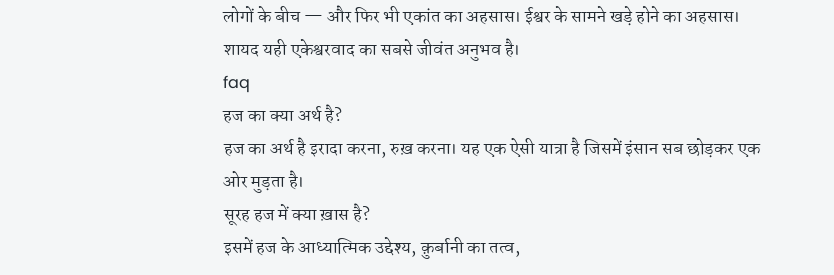लोगों के बीच — और फिर भी एकांत का अहसास। ईश्वर के सामने खड़े होने का अहसास।
शायद यही एकेश्वरवाद का सबसे जीवंत अनुभव है।
faq
हज का क्या अर्थ है?
हज का अर्थ है इरादा करना, रुख़ करना। यह एक ऐसी यात्रा है जिसमें इंसान सब छोड़कर एक ओर मुड़ता है।
सूरह हज में क्या ख़ास है?
इसमें हज के आध्यात्मिक उद्देश्य, क़ुर्बानी का तत्व,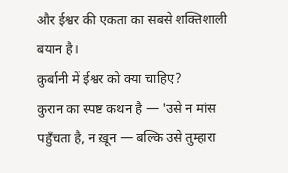और ईश्वर की एकता का सबसे शक्तिशाली बयान है।
क़ुर्बानी में ईश्वर को क्या चाहिए?
कुरान का स्पष्ट कथन है — 'उसे न मांस पहुँचता है, न ख़ून — बल्कि उसे तुम्हारा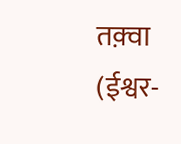तक़्वा (ईश्वर-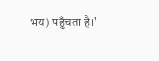भय) पहुँचता है।'